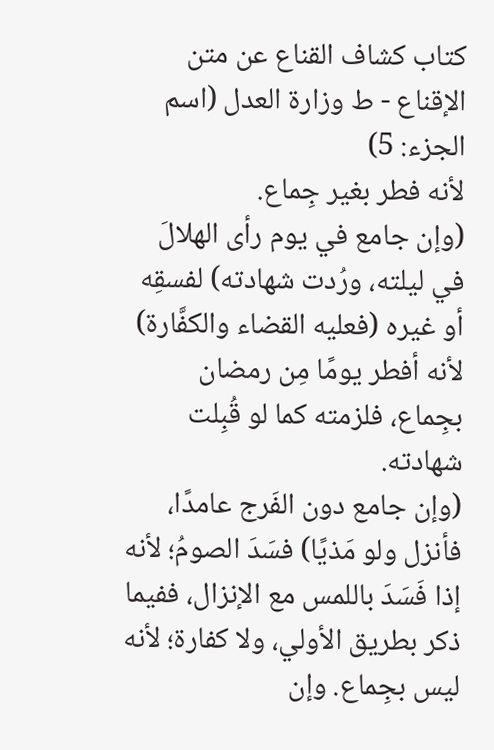كتاب كشاف القناع عن متن الإقناع - ط وزارة العدل (اسم الجزء: 5)
لأنه فطر بغير جِماع.
(وإن جامع في يوم رأى الهلالَ في ليلته، ورُدت شهادته) لفسقِه أو غيره (فعليه القضاء والكفَّارة) لأنه أفطر يومًا مِن رمضان بجِماع، فلزمته كما لو قُبِلت شهادته.
(وإن جامع دون الفَرج عامدًا، فأنزل ولو مَذيًا) فسَدَ الصومُ؛ لأنه إذا فَسَدَ باللمس مع الإنزال، ففيما ذكر بطريق الأولي، ولا كفارة؛ لأنه ليس بجِماع. وإن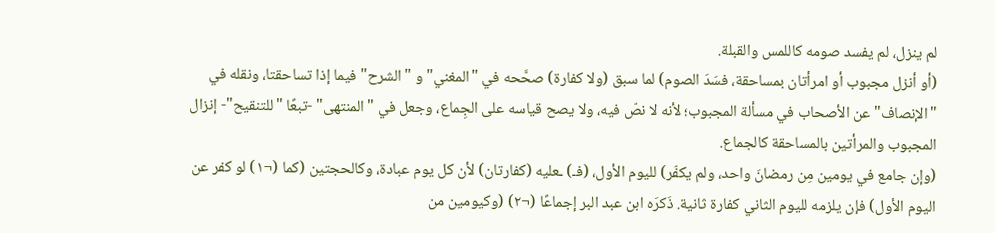لم ينزل، لم يفسد صومه كاللمس والقبلة.
(أو أنزل مجبوب أو امرأتان بمساحقة، فسَدَ الصوم) لما سبق (ولا كفارة) صحَّحه في "المغني" و "الشرح" فيما إذا تساحقتا، ونقله في "الإنصاف" عن الأصحاب في مسألة المجبوب؛ لأنه لا نصّ فيه، ولا يصح قياسه على الجِماع، وجعل في "المنتهى" -تبعًا "للتنقيح"- إنزال المجبوب والمرأتين بالمساحقة كالجماع.
(وإن جامع في يومين مِن رمضانَ واحد، ولم يكفّر) لليوم الأول، (فـ) ـعليه (كفارتان) لأن كل يوم عبادة، وكالحجتين (كما (¬١) لو كفر عن اليوم الأول) فإن يلزمه لليوم الثاني كفارة ثانية. ذَكرَه ابن عبد البر إجماعًا (¬٢) (وكيومين من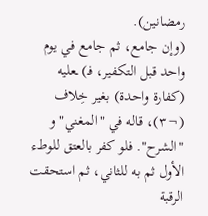رمضانين).
(وإن جامع، ثم جامع في يوم واحد قبل التكفير، فـ) ـعليه (كفارة واحدة) بغير خِلاف (¬٣)، قاله في "المغني" و "الشرح". فلو كفر بالعتق للوطء الأول ثم به للثاني، ثم استحقت الرقبة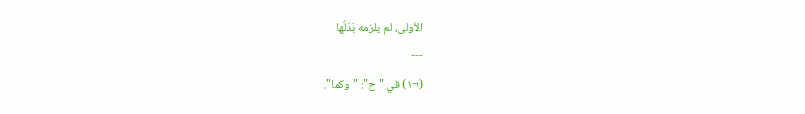الأولى، لم يلزمه بَدَلُها
---
(¬١) في "ح": "وكما".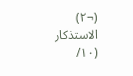(¬٢) الاستذكار (١٠/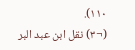١١٠).
(¬٣) نقل ابن عبد البر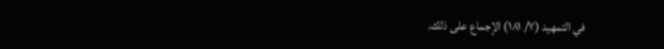في التمهيد (٧/ ١٨١) الإجماع على ذلك.